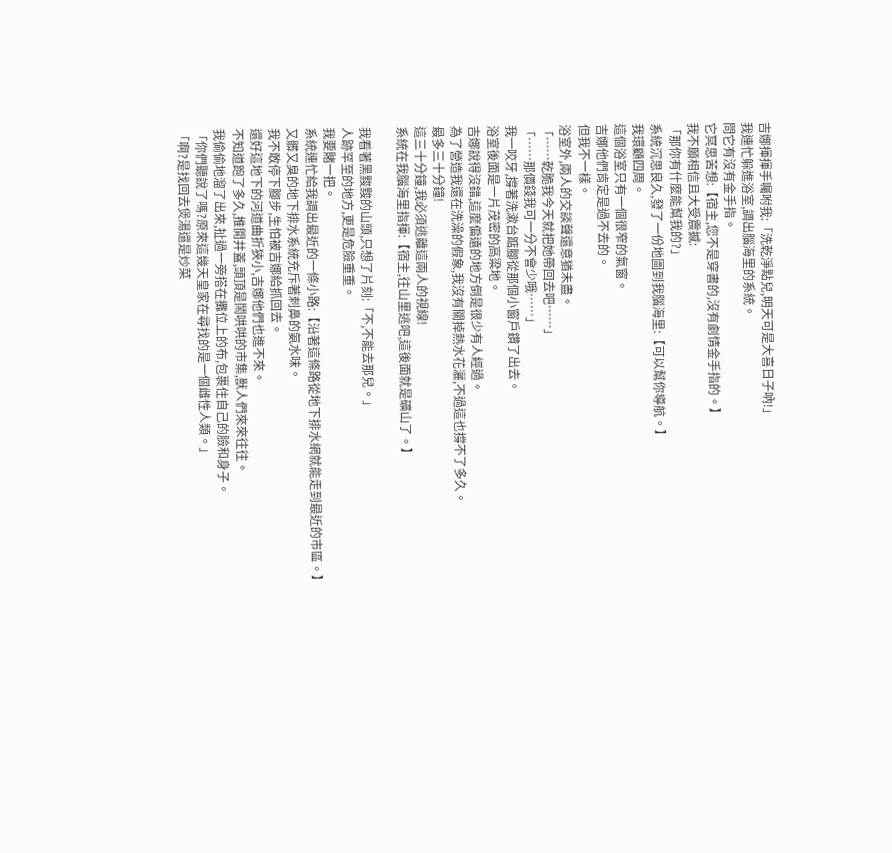吉娜揮揮手囑咐我:「洗乾淨點兒,明天可是大喜日子吶!」
我連忙躲進浴室,調出腦海里的系統。
問它有沒有金手指。
它冥思苦想:【宿主,您不是穿書的,沒有劇情金手指的。】
我不願相信且大受震撼:
「那你有什麼能幫我的?」
系統沉思良久,發了一份地圖到我腦海里:【可以幫你導航。】
我環顧四周。
這個浴室只有一個很窄的氣窗。
吉娜他們肯定是過不去的。
但我不一樣。
浴室外,兩人的交談聲還意猶未盡。
「……乾脆我今天就把她帶回去吧……」
「……那價錢我可一分不會少哦……」
我一咬牙,撐著洗漱台踮腳從那個小窗戶鑽了出去。
浴室後面是一片茂密的高粱地。
吉娜說得沒錯,這麼偏遠的地方倒是很少有人經過。
為了營造我還在洗澡的假象,我沒有關掉熱水花灑,不過這也撐不了多久。
最多三十分鐘!
這三十分鐘,我必須逃離這兩人的視線!
系統在我腦海里指揮:【宿主,往山里逃吧,這後面就是礦山了。】

我看著黑黢黢的山頭,只想了片刻:「不,不能去那兒。」
人跡罕至的地方,更是危險重重。
我要賭一把。
系統連忙給我調出最近的一條小路:【沿著這條路從地下排水網就能走到最近的市區。】
又髒又臭的地下排水系統充斥著刺鼻的氨水味。
我不敢停下腳步,生怕被吉娜給抓回去。
還好這地下的河道曲折狹小,吉娜他們也進不來。
不知道跑了多久,推開井蓋,頭頂是鬧哄哄的市集,獸人們來來往往。
我偷偷地溜了出來,扯過一旁搭在攤位上的布,包裹住自己的臉和身子。
「你們聽說了嗎?原來這幾天皇家在尋找的是一個雌性人類。」
「啊?是找回去煲湯還是炒菜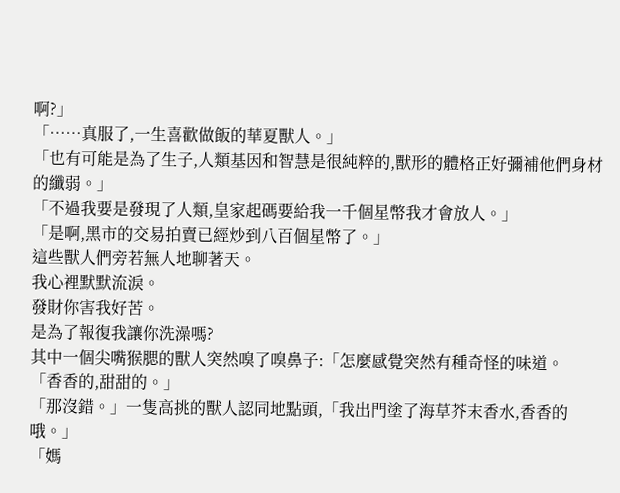啊?」
「……真服了,一生喜歡做飯的華夏獸人。」
「也有可能是為了生子,人類基因和智慧是很純粹的,獸形的體格正好彌補他們身材的纖弱。」
「不過我要是發現了人類,皇家起碼要給我一千個星幣我才會放人。」
「是啊,黑市的交易拍賣已經炒到八百個星幣了。」
這些獸人們旁若無人地聊著天。
我心裡默默流淚。
發財你害我好苦。
是為了報復我讓你洗澡嗎?
其中一個尖嘴猴腮的獸人突然嗅了嗅鼻子:「怎麼感覺突然有種奇怪的味道。
「香香的,甜甜的。」
「那沒錯。」一隻高挑的獸人認同地點頭,「我出門塗了海草芥末香水,香香的哦。」
「媽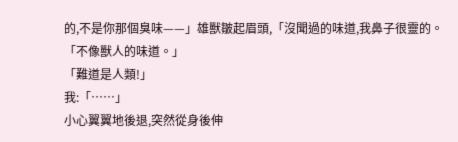的,不是你那個臭味——」雄獸皺起眉頭,「沒聞過的味道,我鼻子很靈的。
「不像獸人的味道。」
「難道是人類!」
我:「……」
小心翼翼地後退,突然從身後伸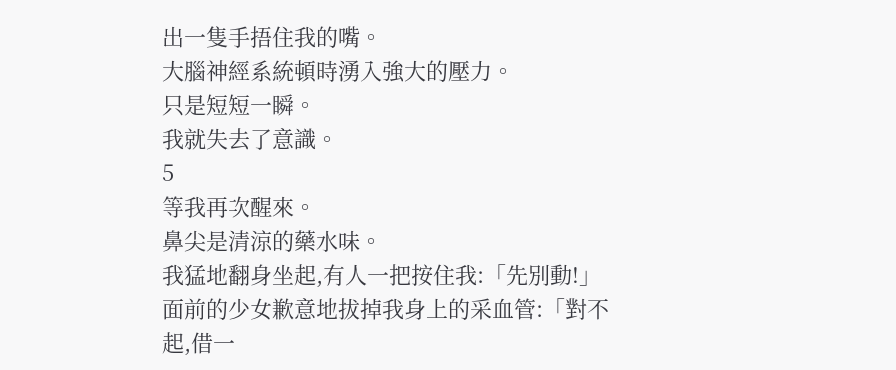出一隻手捂住我的嘴。
大腦神經系統頓時湧入強大的壓力。
只是短短一瞬。
我就失去了意識。
5
等我再次醒來。
鼻尖是清涼的藥水味。
我猛地翻身坐起,有人一把按住我:「先別動!」
面前的少女歉意地拔掉我身上的采血管:「對不起,借一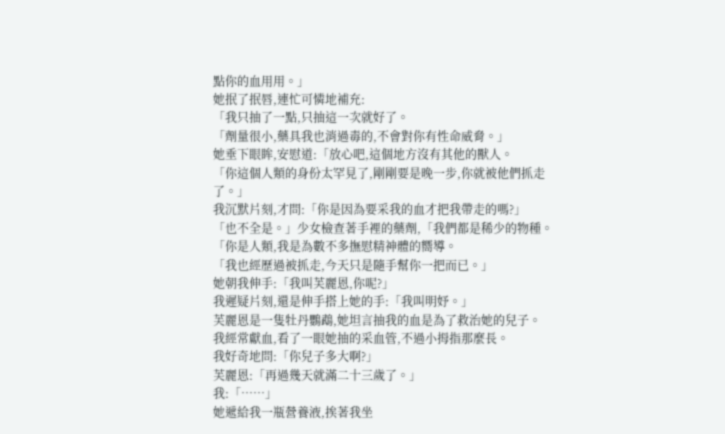點你的血用用。」
她抿了抿唇,連忙可憐地補充:
「我只抽了一點,只抽這一次就好了。
「劑量很小,藥具我也消過毒的,不會對你有性命威脅。」
她垂下眼眸,安慰道:「放心吧,這個地方沒有其他的獸人。
「你這個人類的身份太罕見了,剛剛要是晚一步,你就被他們抓走了。」
我沉默片刻,才問:「你是因為要采我的血才把我帶走的嗎?」
「也不全是。」少女檢查著手裡的藥劑,「我們都是稀少的物種。
「你是人類,我是為數不多撫慰精神體的嚮導。
「我也經歷過被抓走,今天只是隨手幫你一把而已。」
她朝我伸手:「我叫芙麗恩,你呢?」
我遲疑片刻,還是伸手搭上她的手:「我叫明妤。」
芙麗恩是一隻牡丹鸚鵡,她坦言抽我的血是為了救治她的兒子。
我經常獻血,看了一眼她抽的采血管,不過小拇指那麼長。
我好奇地問:「你兒子多大啊?」
芙麗恩:「再過幾天就滿二十三歲了。」
我:「……」
她遞給我一瓶營養液,挨著我坐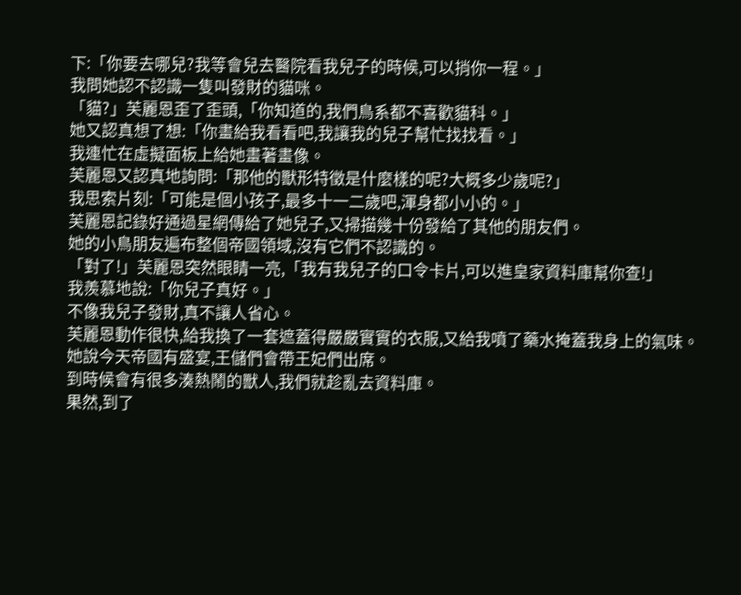下:「你要去哪兒?我等會兒去醫院看我兒子的時候,可以捎你一程。」
我問她認不認識一隻叫發財的貓咪。
「貓?」芙麗恩歪了歪頭,「你知道的,我們鳥系都不喜歡貓科。」
她又認真想了想:「你畫給我看看吧,我讓我的兒子幫忙找找看。」
我連忙在虛擬面板上給她畫著畫像。
芙麗恩又認真地詢問:「那他的獸形特徵是什麼樣的呢?大概多少歲呢?」
我思索片刻:「可能是個小孩子,最多十一二歲吧,渾身都小小的。」
芙麗恩記錄好通過星網傳給了她兒子,又掃描幾十份發給了其他的朋友們。
她的小鳥朋友遍布整個帝國領域,沒有它們不認識的。
「對了!」芙麗恩突然眼睛一亮,「我有我兒子的口令卡片,可以進皇家資料庫幫你查!」
我羨慕地說:「你兒子真好。」
不像我兒子發財,真不讓人省心。
芙麗恩動作很快,給我換了一套遮蓋得嚴嚴實實的衣服,又給我噴了藥水掩蓋我身上的氣味。
她說今天帝國有盛宴,王儲們會帶王妃們出席。
到時候會有很多湊熱鬧的獸人,我們就趁亂去資料庫。
果然,到了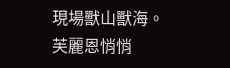現場獸山獸海。
芙麗恩悄悄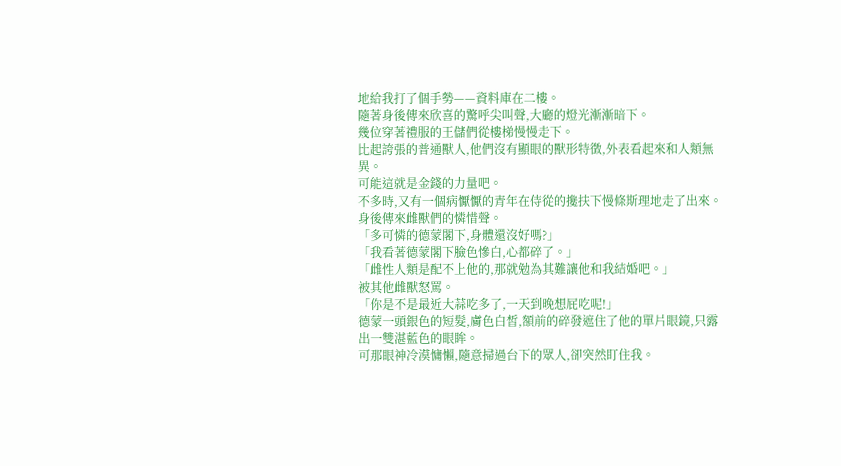地給我打了個手勢——資料庫在二樓。
隨著身後傳來欣喜的驚呼尖叫聲,大廳的燈光漸漸暗下。
幾位穿著禮服的王儲們從樓梯慢慢走下。
比起誇張的普通獸人,他們沒有顯眼的獸形特徵,外表看起來和人類無異。
可能這就是金錢的力量吧。
不多時,又有一個病懨懨的青年在侍從的攙扶下慢條斯理地走了出來。
身後傳來雌獸們的憐惜聲。
「多可憐的德蒙閣下,身體還沒好嗎?」
「我看著德蒙閣下臉色慘白,心都碎了。」
「雌性人類是配不上他的,那就勉為其難讓他和我結婚吧。」
被其他雌獸怒罵。
「你是不是最近大蒜吃多了,一天到晚想屁吃呢!」
德蒙一頭銀色的短髮,膚色白皙,額前的碎發遮住了他的單片眼鏡,只露出一雙湛藍色的眼眸。
可那眼神冷漠慵懶,隨意掃過台下的眾人,卻突然盯住我。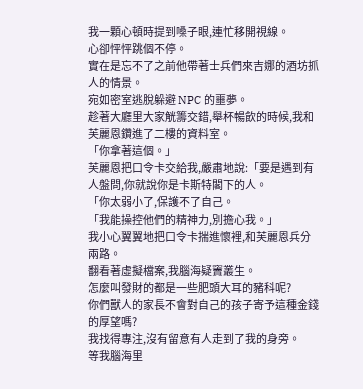我一顆心頓時提到嗓子眼,連忙移開視線。
心卻怦怦跳個不停。
實在是忘不了之前他帶著士兵們來吉娜的酒坊抓人的情景。
宛如密室逃脫躲避 NPC 的噩夢。
趁著大廳里大家觥籌交錯,舉杯暢飲的時候,我和芙麗恩鑽進了二樓的資料室。
「你拿著這個。」
芙麗恩把口令卡交給我,嚴肅地說:「要是遇到有人盤問,你就說你是卡斯特閣下的人。
「你太弱小了,保護不了自己。
「我能操控他們的精神力,別擔心我。」
我小心翼翼地把口令卡揣進懷裡,和芙麗恩兵分兩路。
翻看著虛擬檔案,我腦海疑竇叢生。
怎麼叫發財的都是一些肥頭大耳的豬科呢?
你們獸人的家長不會對自己的孩子寄予這種金錢的厚望嗎?
我找得專注,沒有留意有人走到了我的身旁。
等我腦海里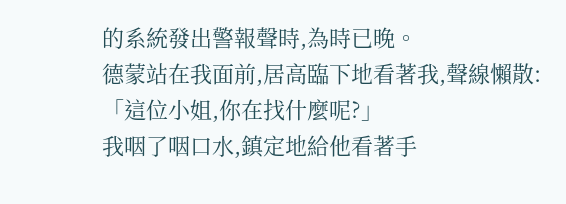的系統發出警報聲時,為時已晚。
德蒙站在我面前,居高臨下地看著我,聲線懶散:
「這位小姐,你在找什麼呢?」
我咽了咽口水,鎮定地給他看著手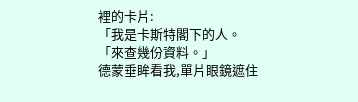裡的卡片:
「我是卡斯特閣下的人。
「來查幾份資料。」
德蒙垂眸看我,單片眼鏡遮住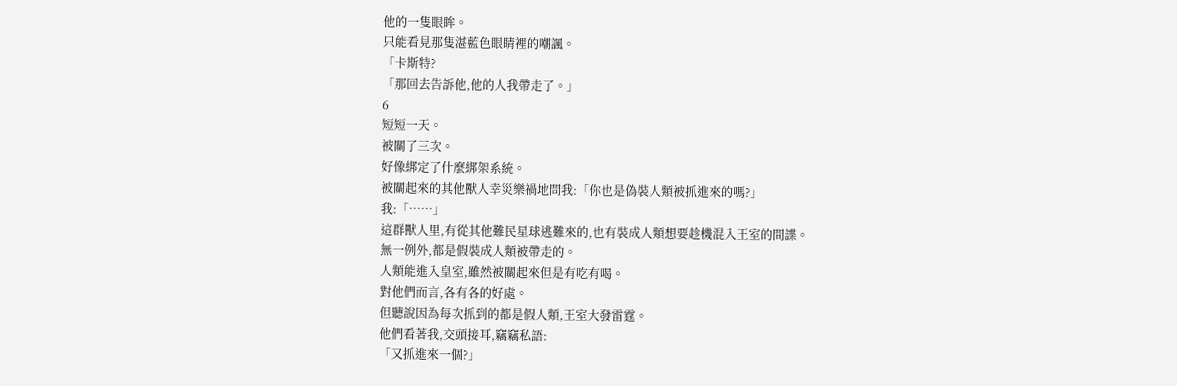他的一隻眼眸。
只能看見那隻湛藍色眼睛裡的嘲諷。
「卡斯特?
「那回去告訴他,他的人我帶走了。」
6
短短一天。
被關了三次。
好像綁定了什麼綁架系統。
被關起來的其他獸人幸災樂禍地問我:「你也是偽裝人類被抓進來的嗎?」
我:「……」
這群獸人里,有從其他難民星球逃難來的,也有裝成人類想要趁機混入王室的間諜。
無一例外,都是假裝成人類被帶走的。
人類能進入皇室,雖然被關起來但是有吃有喝。
對他們而言,各有各的好處。
但聽說因為每次抓到的都是假人類,王室大發雷霆。
他們看著我,交頭接耳,竊竊私語:
「又抓進來一個?」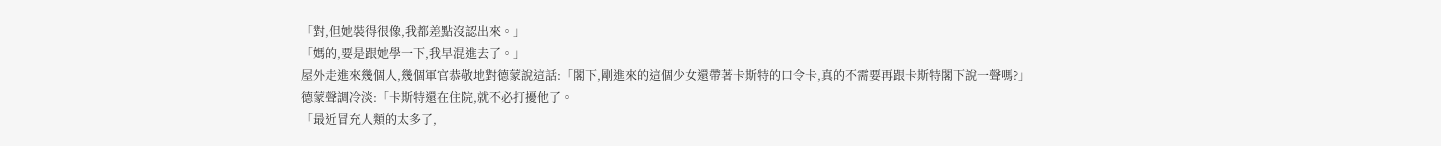「對,但她裝得很像,我都差點沒認出來。」
「媽的,要是跟她學一下,我早混進去了。」
屋外走進來幾個人,幾個軍官恭敬地對德蒙說這話:「閣下,剛進來的這個少女還帶著卡斯特的口令卡,真的不需要再跟卡斯特閣下說一聲嗎?」
德蒙聲調冷淡:「卡斯特還在住院,就不必打擾他了。
「最近冒充人類的太多了,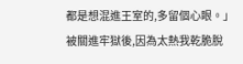都是想混進王室的,多留個心眼。」
被關進牢獄後,因為太熱我乾脆脫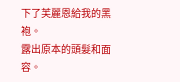下了芙麗恩給我的黑袍。
露出原本的頭髮和面容。